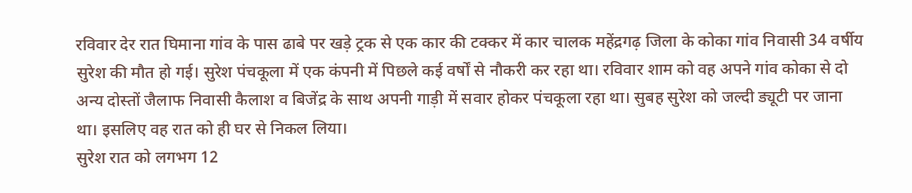रविवार देर रात घिमाना गांव के पास ढाबे पर खड़े ट्रक से एक कार की टक्कर में कार चालक महेंद्रगढ़ जिला के कोका गांव निवासी 34 वर्षीय सुरेश की मौत हो गई। सुरेश पंचकूला में एक कंपनी में पिछले कई वर्षों से नौकरी कर रहा था। रविवार शाम को वह अपने गांव कोका से दो अन्य दोस्तों जैलाफ निवासी कैलाश व बिजेंद्र के साथ अपनी गाड़ी में सवार होकर पंचकूला रहा था। सुबह सुरेश को जल्दी ड्यूटी पर जाना था। इसलिए वह रात को ही घर से निकल लिया।
सुरेश रात को लगभग 12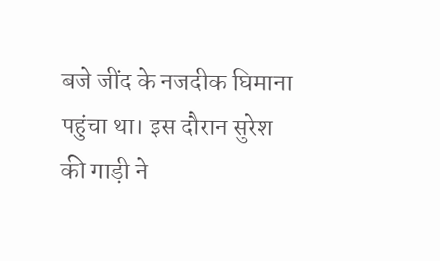बजे जींद के नजदीक घिमाना पहुंचा था। इस दौरान सुरेश की गाड़ी ने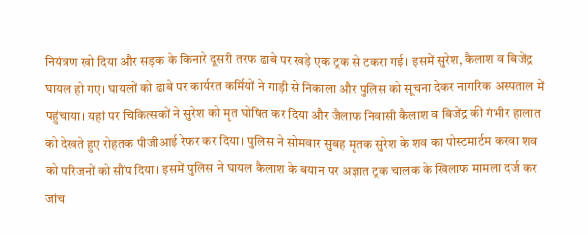नियंत्रण खो दिया और सड़क के किनारे दूसरी तरफ ढाबे पर खड़े एक ट्रक से टकरा गई। इसमें सुरेश, कैलाश व बिजेंद्र घायल हो गए। घायलों को ढाबे पर कार्यरत कर्मियों ने गाड़ी से निकाला और पुलिस को सूचना देकर नागरिक अस्पताल में पहुंचाया। यहां पर चिकित्सकों ने सुरेश को मृत घोषित कर दिया और जैलाफ निवासी कैलाश व बिजेंद्र की गंभीर हालात को देखते हुए रोहतक पीजीआई रेफर कर दिया। पुलिस ने सोमवार सुबह मृतक सुरेश के शव का पोस्टमार्टम करवा शव को परिजनों को सौंप दिया। इसमें पुलिस ने घायल कैलाश के बयान पर अज्ञात ट्रक चालक के खिलाफ मामला दर्ज कर जांच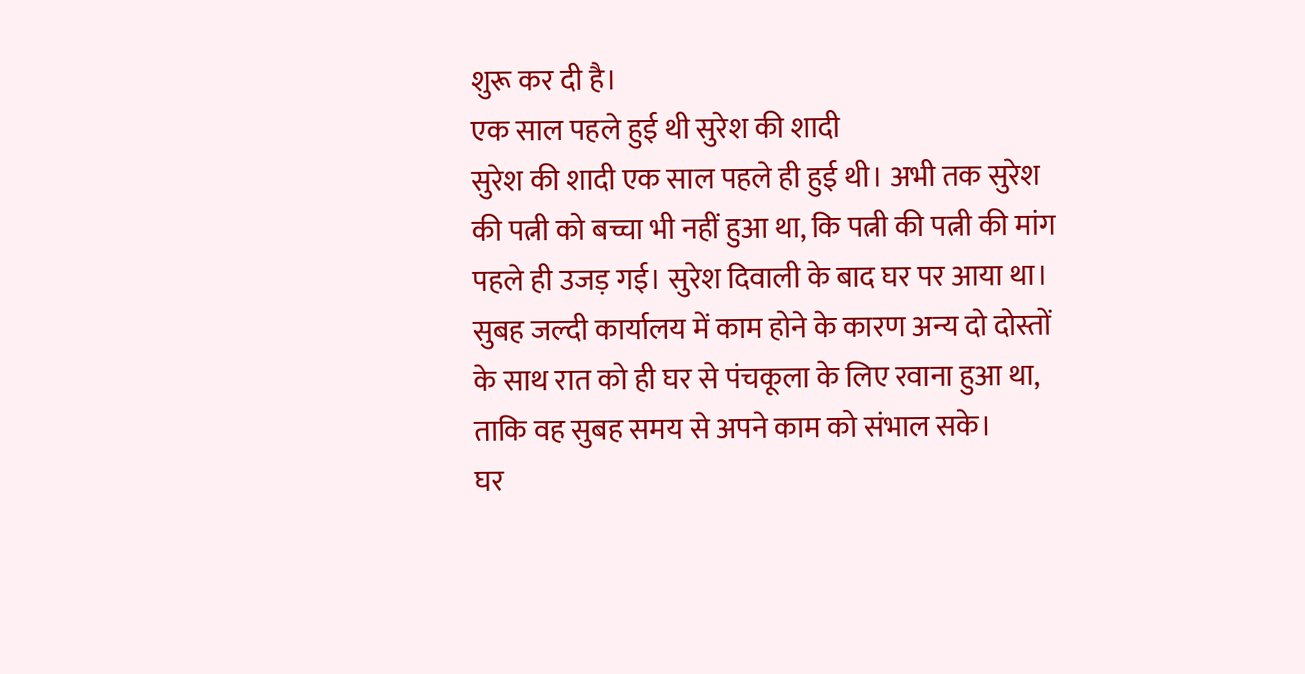शुरू कर दी है।
एक साल पहले हुई थी सुरेश की शादी
सुरेश की शादी एक साल पहले ही हुई थी। अभी तक सुरेश की पत्नी को बच्चा भी नहीं हुआ था, कि पत्नी की पत्नी की मांग पहले ही उजड़ गई। सुरेश दिवाली के बाद घर पर आया था। सुबह जल्दी कार्यालय में काम होने के कारण अन्य दो दोस्तों के साथ रात को ही घर से पंचकूला के लिए रवाना हुआ था, ताकि वह सुबह समय से अपने काम को संभाल सके।
घर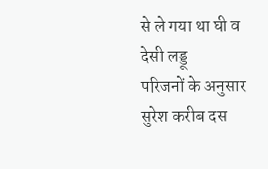से ले गया था घी व देसी लड्डू
परिजनों के अनुसार सुरेश करीब दस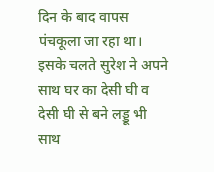दिन के बाद वापस पंचकूला जा रहा था। इसके चलते सुरेश ने अपने साथ घर का देसी घी व देसी घी से बने लड्डू भी साथ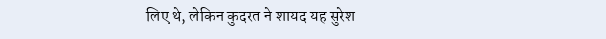लिए थे, लेकिन कुदरत ने शायद यह सुरेश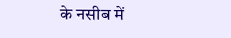के नसीब में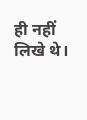ही नहीं लिखे थे।